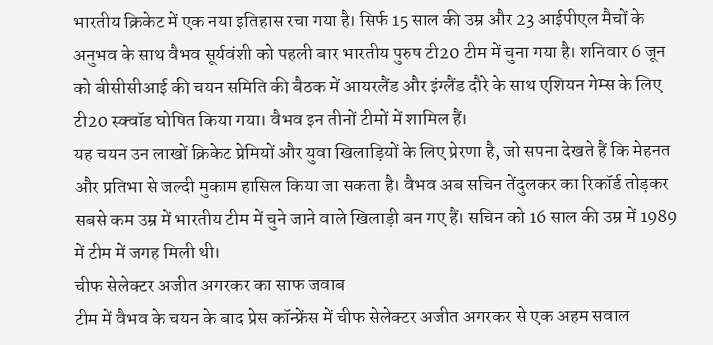भारतीय क्रिकेट में एक नया इतिहास रचा गया है। सिर्फ 15 साल की उम्र और 23 आईपीएल मैचों के अनुभव के साथ वैभव सूर्यवंशी को पहली बार भारतीय पुरुष टी20 टीम में चुना गया है। शनिवार 6 जून को बीसीसीआई की चयन समिति की बैठक में आयरलैंड और इंग्लैंड दौरे के साथ एशियन गेम्स के लिए टी20 स्क्वॉड घोषित किया गया। वैभव इन तीनों टीमों में शामिल हैं।
यह चयन उन लाखों क्रिकेट प्रेमियों और युवा खिलाड़ियों के लिए प्रेरणा है, जो सपना देखते हैं कि मेहनत और प्रतिभा से जल्दी मुकाम हासिल किया जा सकता है। वैभव अब सचिन तेंदुलकर का रिकॉर्ड तोड़कर सबसे कम उम्र में भारतीय टीम में चुने जाने वाले खिलाड़ी बन गए हैं। सचिन को 16 साल की उम्र में 1989 में टीम में जगह मिली थी।
चीफ सेलेक्टर अजीत अगरकर का साफ जवाब
टीम में वैभव के चयन के बाद प्रेस कॉन्फ्रेंस में चीफ सेलेक्टर अजीत अगरकर से एक अहम सवाल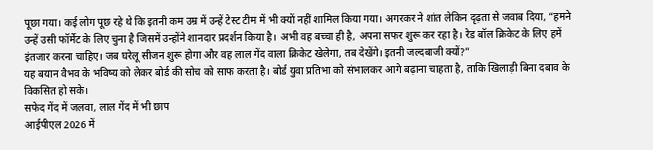पूछा गया। कई लोग पूछ रहे थे कि इतनी कम उम्र में उन्हें टेस्ट टीम में भी क्यों नहीं शामिल किया गया। अगरकर ने शांत लेकिन दृढ़ता से जवाब दिया, “हमने उन्हें उसी फॉर्मेट के लिए चुना है जिसमें उन्होंने शानदार प्रदर्शन किया है। अभी वह बच्चा ही है, अपना सफर शुरू कर रहा है। रेड बॉल क्रिकेट के लिए हमें इंतजार करना चाहिए। जब घरेलू सीजन शुरू होगा और वह लाल गेंद वाला क्रिकेट खेलेगा, तब देखेंगे। इतनी जल्दबाजी क्यों?”
यह बयान वैभव के भविष्य को लेकर बोर्ड की सोच को साफ करता है। बोर्ड युवा प्रतिभा को संभालकर आगे बढ़ाना चाहता है, ताकि खिलाड़ी बिना दबाव के विकसित हो सके।
सफेद गेंद में जलवा, लाल गेंद में भी छाप
आईपीएल 2026 में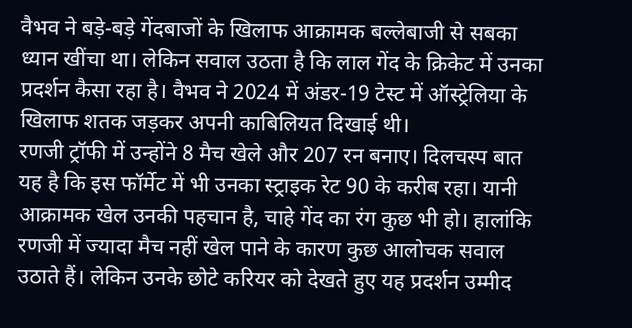वैभव ने बड़े-बड़े गेंदबाजों के खिलाफ आक्रामक बल्लेबाजी से सबका ध्यान खींचा था। लेकिन सवाल उठता है कि लाल गेंद के क्रिकेट में उनका प्रदर्शन कैसा रहा है। वैभव ने 2024 में अंडर-19 टेस्ट में ऑस्ट्रेलिया के खिलाफ शतक जड़कर अपनी काबिलियत दिखाई थी।
रणजी ट्रॉफी में उन्होंने 8 मैच खेले और 207 रन बनाए। दिलचस्प बात यह है कि इस फॉर्मेट में भी उनका स्ट्राइक रेट 90 के करीब रहा। यानी आक्रामक खेल उनकी पहचान है, चाहे गेंद का रंग कुछ भी हो। हालांकि रणजी में ज्यादा मैच नहीं खेल पाने के कारण कुछ आलोचक सवाल उठाते हैं। लेकिन उनके छोटे करियर को देखते हुए यह प्रदर्शन उम्मीद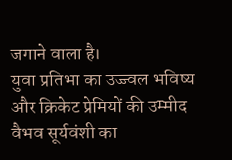जगाने वाला है।
युवा प्रतिभा का उज्ज्वल भविष्य और क्रिकेट प्रेमियों की उम्मीद
वैभव सूर्यवंशी का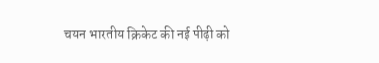चयन भारतीय क्रिकेट की नई पीढ़ी को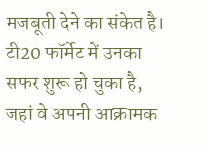मजबूती देने का संकेत है। टी20 फॉर्मेट में उनका सफर शुरू हो चुका है, जहां वे अपनी आक्रामक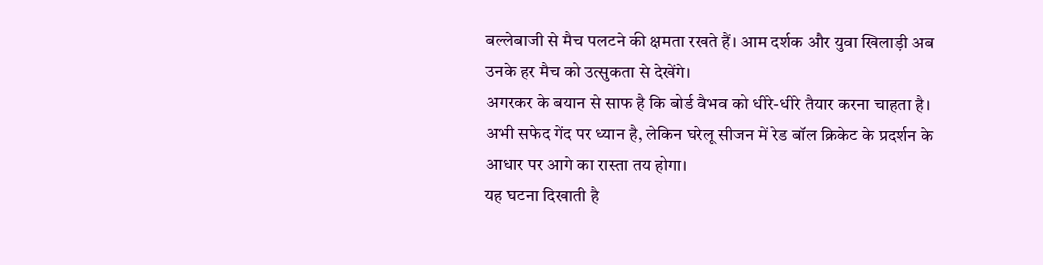बल्लेबाजी से मैच पलटने की क्षमता रखते हैं। आम दर्शक और युवा खिलाड़ी अब उनके हर मैच को उत्सुकता से देखेंगे।
अगरकर के बयान से साफ है कि बोर्ड वैभव को धीरे-धीरे तैयार करना चाहता है। अभी सफेद गेंद पर ध्यान है, लेकिन घरेलू सीजन में रेड बॉल क्रिकेट के प्रदर्शन के आधार पर आगे का रास्ता तय होगा।
यह घटना दिखाती है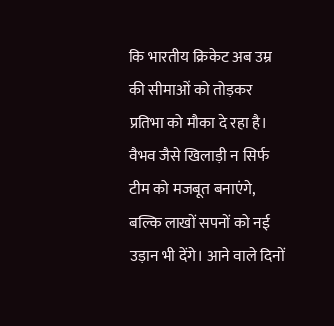कि भारतीय क्रिकेट अब उम्र की सीमाओं को तोड़कर प्रतिभा को मौका दे रहा है। वैभव जैसे खिलाड़ी न सिर्फ टीम को मजबूत बनाएंगे, बल्कि लाखों सपनों को नई उड़ान भी देंगे। आने वाले दिनों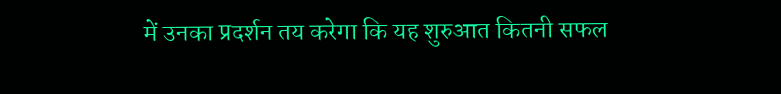में उनका प्रदर्शन तय करेगा कि यह शुरुआत कितनी सफल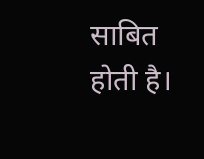साबित होती है।